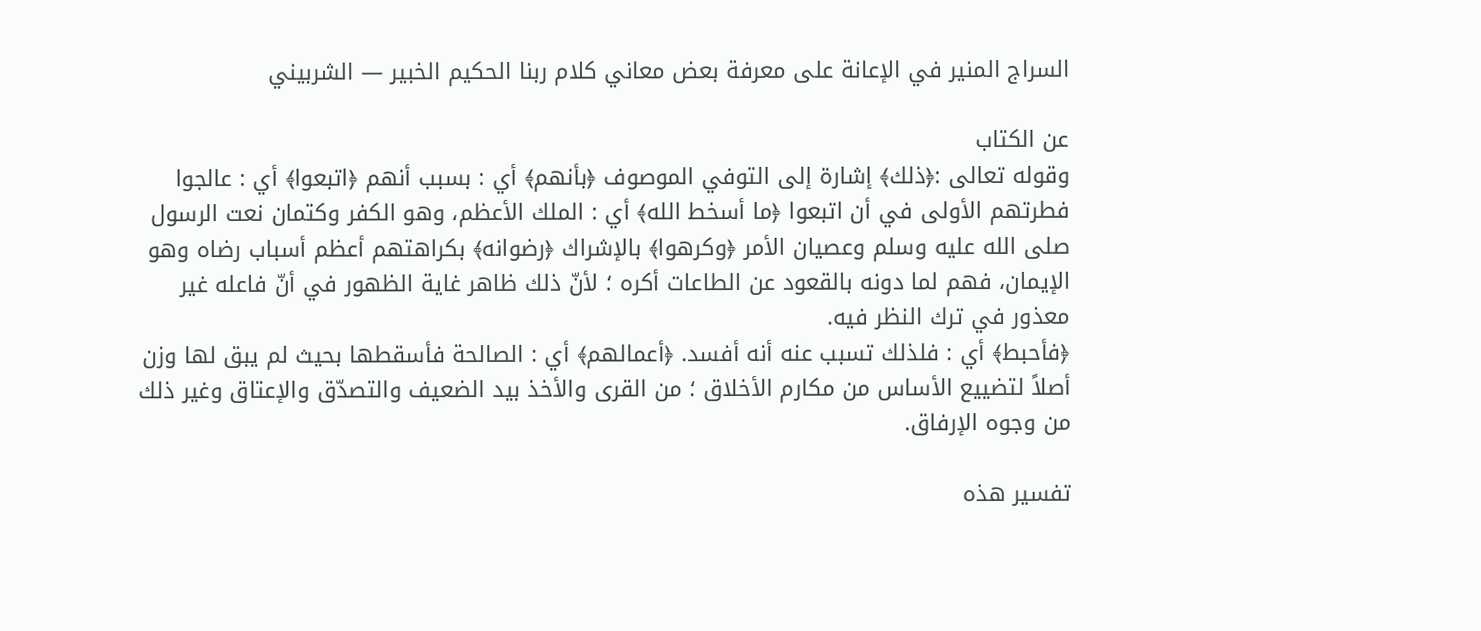السراج المنير في الإعانة على معرفة بعض معاني كلام ربنا الحكيم الخبير — الشربيني

عن الكتاب
وقوله تعالى :﴿ذلك﴾ إشارة إلى التوفي الموصوف ﴿بأنهم﴾ أي : بسبب أنهم ﴿اتبعوا﴾ أي : عالجوا فطرتهم الأولى في أن اتبعوا ﴿ما أسخط الله﴾ أي : الملك الأعظم، وهو الكفر وكتمان نعت الرسول صلى الله عليه وسلم وعصيان الأمر ﴿وكرهوا﴾ بالإشراك ﴿رضوانه﴾ بكراهتهم أعظم أسباب رضاه وهو الإيمان، فهم لما دونه بالقعود عن الطاعات أكره ؛ لأنّ ذلك ظاهر غاية الظهور في أنّ فاعله غير معذور في ترك النظر فيه.
﴿فأحبط﴾ أي : فلذلك تسبب عنه أنه أفسد. ﴿أعمالهم﴾ أي : الصالحة فأسقطها بحيث لم يبق لها وزن أصلاً لتضييع الأساس من مكارم الأخلاق ؛ من القرى والأخذ بيد الضعيف والتصدّق والإعتاق وغير ذلك من وجوه الإرفاق.

تفسير هذه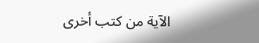الآية من كتب أخرى